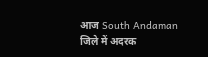आज South Andaman जिले में अदरक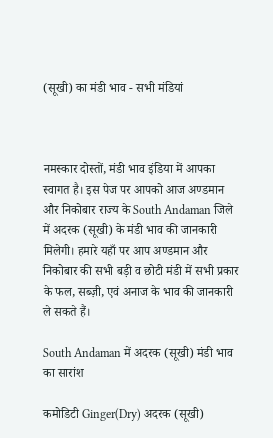(सूखी) का मंडी भाव - सभी मंडियां



नमस्कार दोस्तों, मंडी भाव इंडिया में आपका स्वागत है। इस पेज पर आपको आज अण्डमान और निकोबार राज्य के South Andaman जिले में अदरक (सूखी) के मंडी भाव की जानकारी मिलेगी। हमारे यहाँ पर आप अण्डमान और निकोबार की सभी बड़ी व छोटी मंडी में सभी प्रकार के फल, सब्ज़ी, एवं अनाज के भाव की जानकारी ले सकते हैं।

South Andaman में अदरक (सूखी) मंडी भाव का सारांश

कमोडिटी Ginger(Dry) अदरक (सूखी)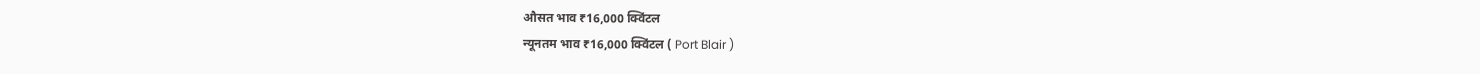औसत भाव ₹16,000 क्विंटल
न्यूनतम भाव ₹16,000 क्विंटल ( Port Blair )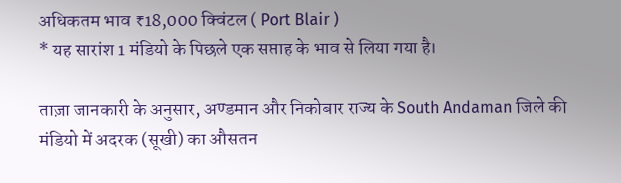अधिकतम भाव ₹18,000 क्विंटल ( Port Blair )
* यह सारांश 1 मंडियो के पिछले एक सप्ताह के भाव से लिया गया है।

ताज़ा जानकारी के अनुसार, अण्डमान और निकोबार राज्य के South Andaman जिले की मंडियो में अदरक (सूखी) का औसतन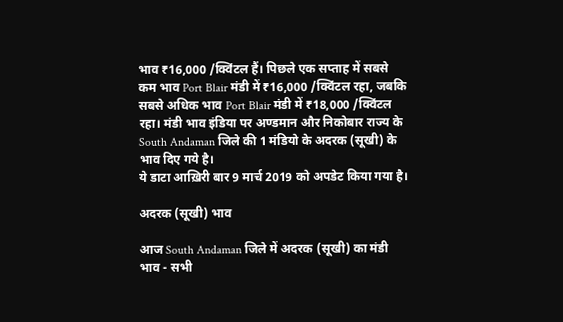भाव ₹16,000 /क्विंटल हैं। पिछले एक सप्ताह में सबसे कम भाव Port Blair मंडी में ₹16,000 /क्विंटल रहा, जबकि सबसे अधिक भाव Port Blair मंडी में ₹18,000 /क्विंटल रहा। मंडी भाव इंडिया पर अण्डमान और निकोबार राज्य के South Andaman जिले की 1 मंडियो के अदरक (सूखी) के भाव दिए गये है।
ये डाटा आख़िरी बार 9 मार्च 2019 को अपडेट किया गया है।

अदरक (सूखी) भाव

आज South Andaman जिले में अदरक (सूखी) का मंडी भाव - सभी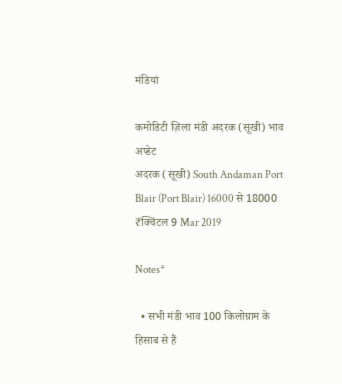मंडियां

कमोडिटी ज़िला मंडी अदरक (सूखी) भाव अप्डेट
अदरक (सूखी) South Andaman Port Blair (Port Blair) 16000 से 18000 ₹क्विंटल 9 Mar 2019

Notes*

  • सभी मंडी भाव 100 किलोग्राम के हिसाब से हैं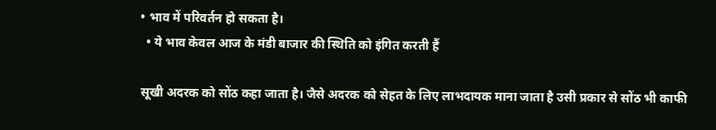• भाव में परिवर्तन हो सकता है।
  • ये भाव केवल आज के मंडी बाजार की स्थिति को इंगित करती हैं

सूखी अदरक को सोंठ कहा जाता है। जैसे अदरक को सेहत के लिए लाभदायक माना जाता है उसी प्रकार से सोंठ भी काफी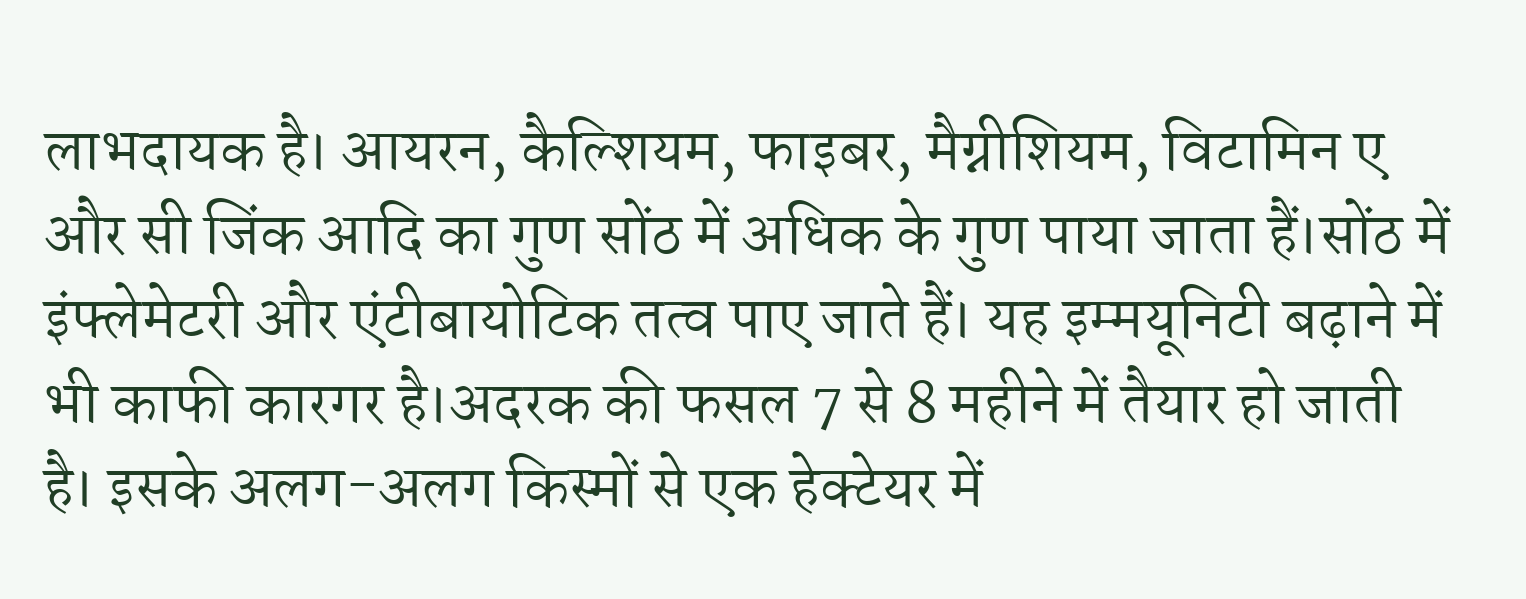लाभदायक है। आयरन, कैल्शियम, फाइबर, मैग्नीशियम, विटामिन ए और सी जिंक आदि का गुण सोंठ में अधिक के गुण पाया जाता हैं।सोंठ में इंफ्लेमेटरी और एंटीबायोटिक तत्व पाए जाते हैं। यह इम्मयूनिटी बढ़ाने में भी काफी कारगर है।अदरक की फसल 7 से 8 महीने में तैयार हो जाती है। इसके अलग-अलग किस्मों से एक हेक्टेयर में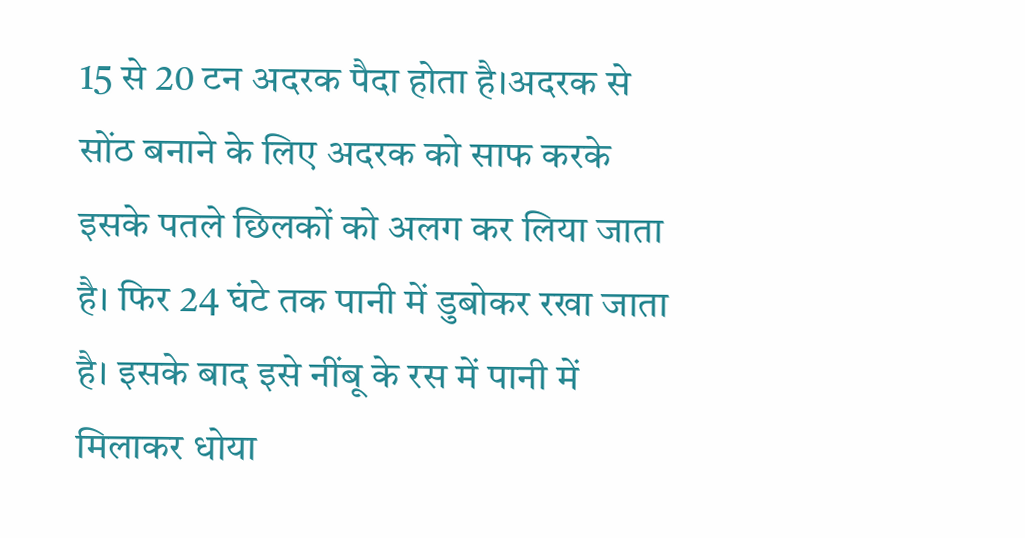15 से 20 टन अदरक पैदा होता है।अदरक से सोंठ बनाने के लिए अदरक को साफ करके इसके पतले छिलकों को अलग कर लिया जाता है। फिर 24 घंटे तक पानी में डुबोकर रखा जाता है। इसके बाद इसे नींबू के रस में पानी में मिलाकर धोया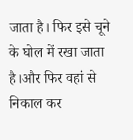जाता है। फिर इसे चूने के घोल में रखा जाता है।और फिर वहां से निकाल कर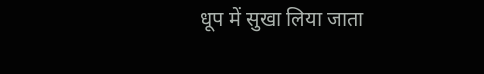धूप में सुखा लिया जाता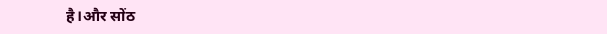है।और सोंठ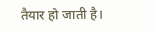तैयार हो जाती है।